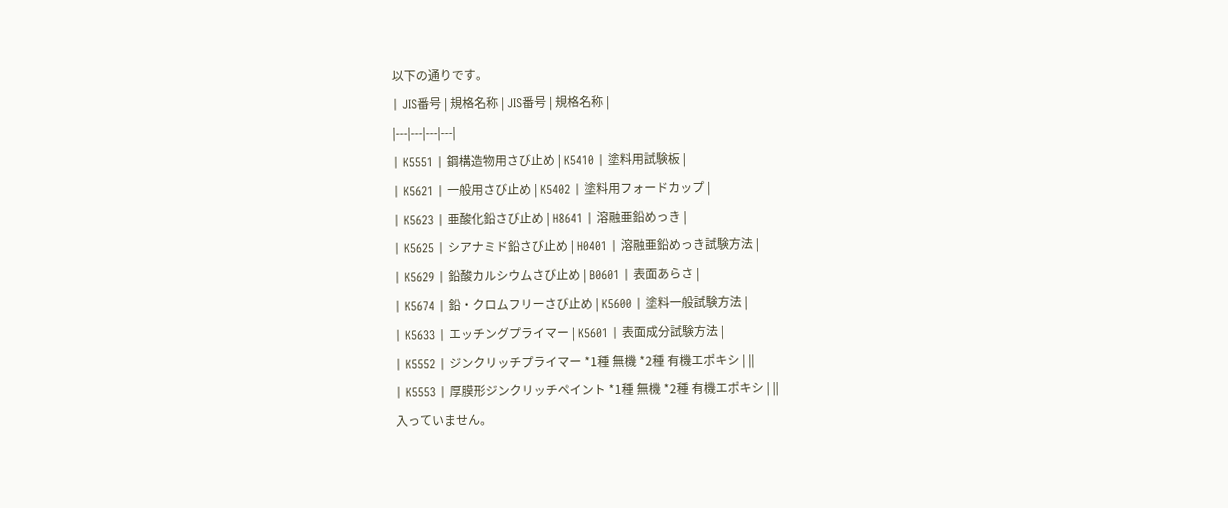以下の通りです。
| JIS番号 | 規格名称 | JIS番号 | 規格名称 |
|---|---|---|---|
| K5551 | 鋼構造物用さび止め | K5410 | 塗料用試験板 |
| K5621 | 一般用さび止め | K5402 | 塗料用フォードカップ |
| K5623 | 亜酸化鉛さび止め | H8641 | 溶融亜鉛めっき |
| K5625 | シアナミド鉛さび止め | H0401 | 溶融亜鉛めっき試験方法 |
| K5629 | 鉛酸カルシウムさび止め | B0601 | 表面あらさ |
| K5674 | 鉛・クロムフリーさび止め | K5600 | 塗料一般試験方法 |
| K5633 | エッチングプライマー | K5601 | 表面成分試験方法 |
| K5552 | ジンクリッチプライマー *1種 無機 *2種 有機エポキシ | ||
| K5553 | 厚膜形ジンクリッチペイント *1種 無機 *2種 有機エポキシ | ||
入っていません。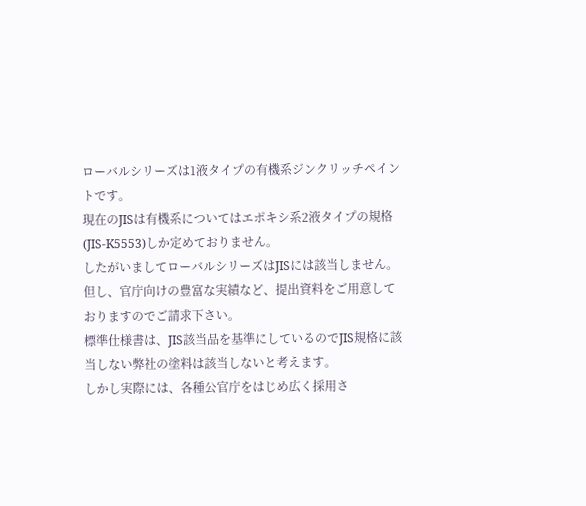ローバルシリーズは1液タイプの有機系ジンクリッチペイントです。
現在のJISは有機系についてはエポキシ系2液タイプの規格(JIS-K5553)しか定めておりません。
したがいましてローバルシリーズはJISには該当しません。
但し、官庁向けの豊富な実績など、提出資料をご用意しておりますのでご請求下さい。
標準仕様書は、JIS該当品を基準にしているのでJIS規格に該当しない弊社の塗料は該当しないと考えます。
しかし実際には、各種公官庁をはじめ広く採用さ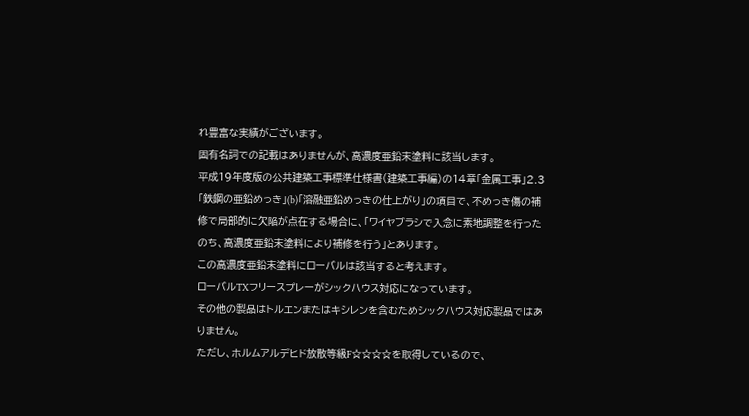れ豊富な実績がございます。
固有名詞での記載はありませんが、高濃度亜鉛末塗料に該当します。
平成19年度版の公共建築工事標準仕様書(建築工事編)の14章「金属工事」2.3「鉄鋼の亜鉛めっき」(b)「溶融亜鉛めっきの仕上がり」の項目で、不めっき傷の補修で局部的に欠陥が点在する場合に、「ワイヤブラシで入念に素地調整を行ったのち、高濃度亜鉛末塗料により補修を行う」とあります。
この高濃度亜鉛末塗料にローバルは該当すると考えます。
ローバルTXフリースプレーがシックハウス対応になっています。
その他の製品はトルエンまたはキシレンを含むためシックハウス対応製品ではありません。
ただし、ホルムアルデヒド放散等級F☆☆☆☆を取得しているので、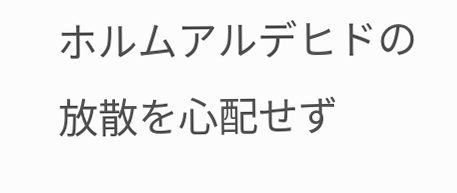ホルムアルデヒドの放散を心配せず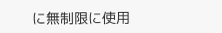に無制限に使用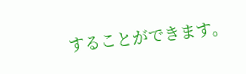することができます。